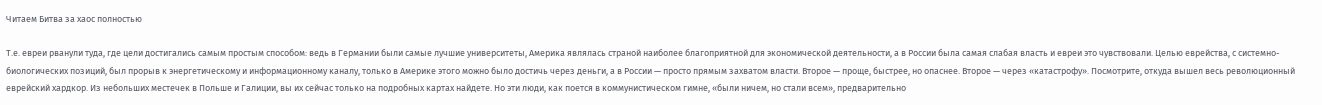Читаем Битва за хаос полностью

Т.е. евреи рванули туда, где цели достигались самым простым способом: ведь в Германии были самые лучшие университеты, Америка являлась страной наиболее благоприятной для экономической деятельности, а в России была самая слабая власть и евреи это чувствовали. Целью еврейства, с системно-биологических позиций, был прорыв к энергетическому и информационному каналу, только в Америке этого можно было достичь через деньги, а в России — просто прямым захватом власти. Второе — проще, быстрее, но опаснее. Второе — через «катастрофу». Посмотрите, откуда вышел весь революционный еврейский хардкор. Из небольших местечек в Польше и Галиции, вы их сейчас только на подробных картах найдете. Но эти люди, как поется в коммунистическом гимне, «были ничем, но стали всем», предварительно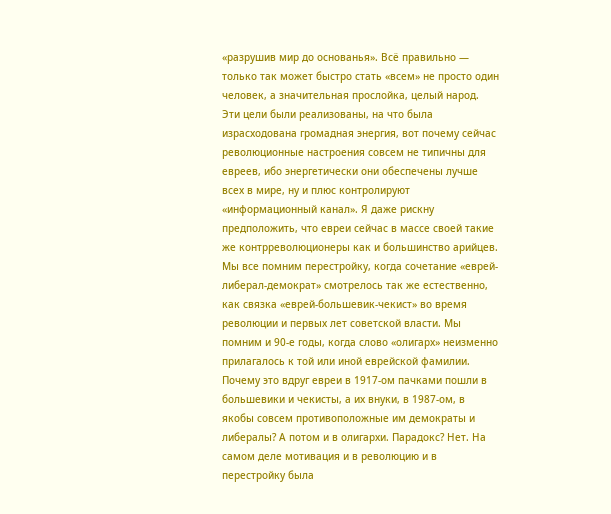«разрушив мир до основанья». Всё правильно — только так может быстро стать «всем» не просто один человек, а значительная прослойка, целый народ. Эти цели были реализованы, на что была израсходована громадная энергия, вот почему сейчас революционные настроения совсем не типичны для евреев, ибо энергетически они обеспечены лучше всех в мире, ну и плюс контролируют «информационный канал». Я даже рискну предположить, что евреи сейчас в массе своей такие же контрреволюционеры как и большинство арийцев. Мы все помним перестройку, когда сочетание «еврей-либерал-демократ» смотрелось так же естественно, как связка «еврей-большевик-чекист» во время революции и первых лет советской власти. Мы помним и 90-е годы, когда слово «олигарх» неизменно прилагалось к той или иной еврейской фамилии. Почему это вдруг евреи в 1917-ом пачками пошли в большевики и чекисты, а их внуки, в 1987-ом, в якобы совсем противоположные им демократы и либералы? А потом и в олигархи. Парадокс? Нет. На самом деле мотивация и в революцию и в перестройку была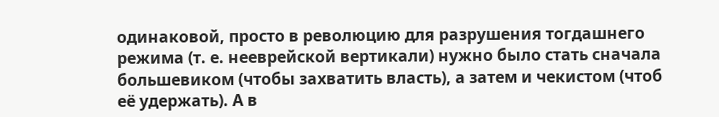одинаковой, просто в революцию для разрушения тогдашнего режима (т. е. нееврейской вертикали) нужно было стать сначала большевиком (чтобы захватить власть), а затем и чекистом (чтоб её удержать). А в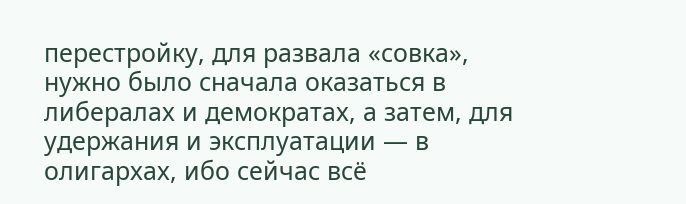перестройку, для развала «совка», нужно было сначала оказаться в либералах и демократах, а затем, для удержания и эксплуатации — в олигархах, ибо сейчас всё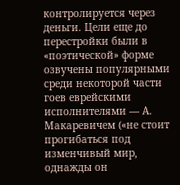контролируется через деньги. Цели еще до перестройки были в «поэтической» форме озвучены популярными среди некоторой части гоев еврейскими исполнителями — А. Макаревичем («не стоит прогибаться под изменчивый мир, однажды он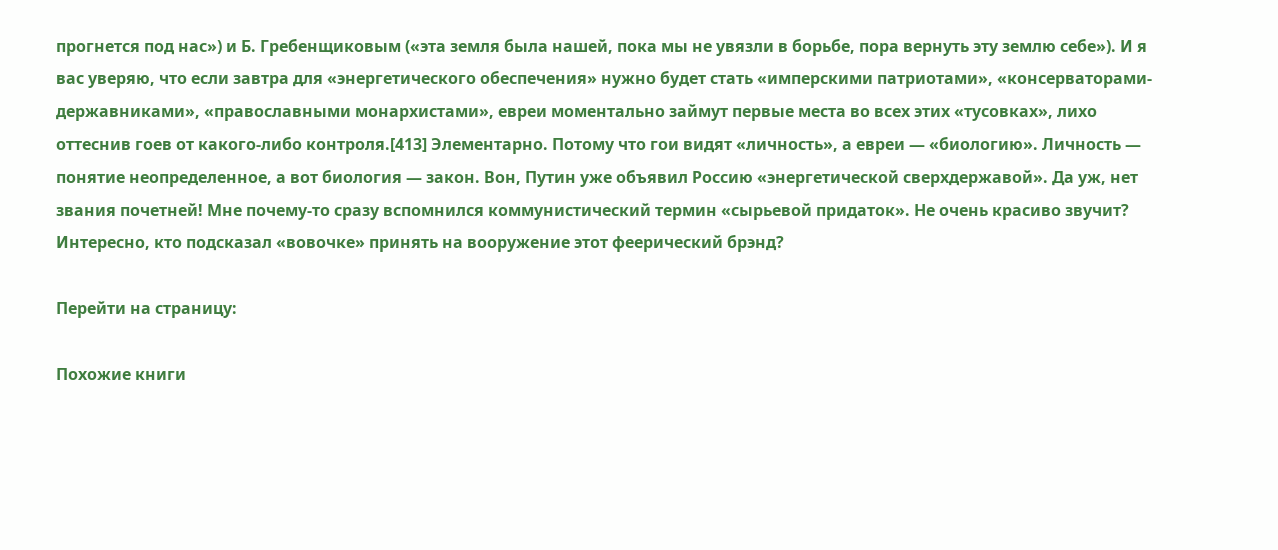прогнется под нас») и Б. Гребенщиковым («эта земля была нашей, пока мы не увязли в борьбе, пора вернуть эту землю себе»). И я вас уверяю, что если завтра для «энергетического обеспечения» нужно будет стать «имперскими патриотами», «консерваторами-державниками», «православными монархистами», евреи моментально займут первые места во всех этих «тусовках», лихо оттеснив гоев от какого-либо контроля.[413] Элементарно. Потому что гои видят «личность», а евреи — «биологию». Личность — понятие неопределенное, а вот биология — закон. Вон, Путин уже объявил Россию «энергетической сверхдержавой». Да уж, нет звания почетней! Мне почему-то сразу вспомнился коммунистический термин «сырьевой придаток». Не очень красиво звучит? Интересно, кто подсказал «вовочке» принять на вооружение этот феерический брэнд?

Перейти на страницу:

Похожие книги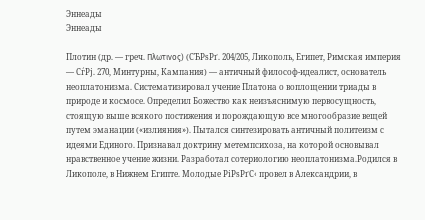Эннеады
Эннеады

Плотин (др. — греч. Πλωτινος) (СЂРѕРґ. 204/205, Ликополь, Египет, Римская империя — СѓРј. 270, Минтурны, Кампания) — античный философ-идеалист, основатель неоплатонизма. Систематизировал учение Платона о воплощении триады в природе и космосе. Определил Божество как неизъяснимую первосущность, стоящую выше всякого постижения и порождающую все многообразие вещей путем эманации («излияния»). Пытался синтезировать античный политеизм с идеями Единого. Признавал доктрину метемпсихоза, на которой основывал нравственное учение жизни. Разработал сотериологию неоплатонизма.Родился в Ликополе, в Нижнем Египте. Молодые РіРѕРґС‹ провел в Александрии, в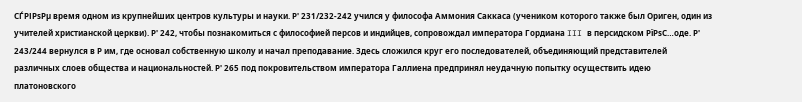СЃРІРѕРµ время одном из крупнейших центров культуры и науки. Р' 231/232-242 учился у философа Аммония Саккаса (учеником которого также был Ориген, один из учителей христианской церкви). Р' 242, чтобы познакомиться с философией персов и индийцев, сопровождал императора Гордиана III в персидском РїРѕС…оде. Р' 243/244 вернулся в Р им, где основал собственную школу и начал преподавание. Здесь сложился круг его последователей, объединяющий представителей различных слоев общества и национальностей. Р' 265 под покровительством императора Галлиена предпринял неудачную попытку осуществить идею платоновского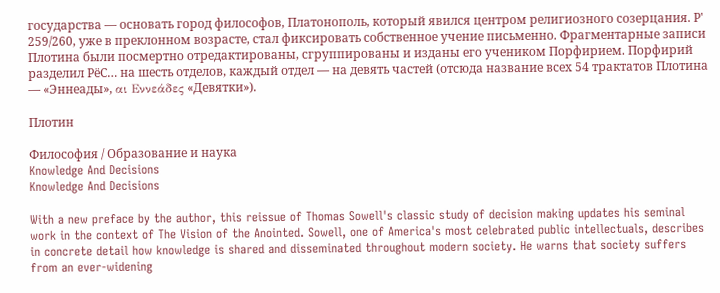государства — основать город философов, Платонополь, который явился центром религиозного созерцания. Р' 259/260, уже в преклонном возрасте, стал фиксировать собственное учение письменно. Фрагментарные записи Плотина были посмертно отредактированы, сгруппированы и изданы его учеником Порфирием. Порфирий разделил РёС… на шесть отделов, каждый отдел — на девять частей (отсюда название всех 54 трактатов Плотина — «Эннеады», αι Εννεάδες «Девятки»).

Плотин

Философия / Образование и наука
Knowledge And Decisions
Knowledge And Decisions

With a new preface by the author, this reissue of Thomas Sowell's classic study of decision making updates his seminal work in the context of The Vision of the Anointed. Sowell, one of America's most celebrated public intellectuals, describes in concrete detail how knowledge is shared and disseminated throughout modern society. He warns that society suffers from an ever-widening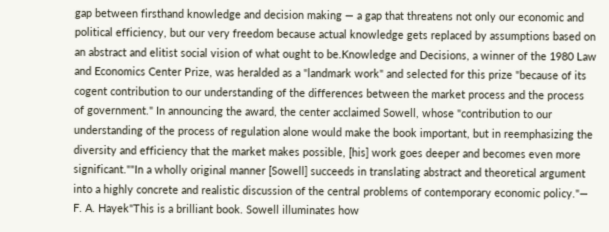gap between firsthand knowledge and decision making — a gap that threatens not only our economic and political efficiency, but our very freedom because actual knowledge gets replaced by assumptions based on an abstract and elitist social vision of what ought to be.Knowledge and Decisions, a winner of the 1980 Law and Economics Center Prize, was heralded as a "landmark work" and selected for this prize "because of its cogent contribution to our understanding of the differences between the market process and the process of government." In announcing the award, the center acclaimed Sowell, whose "contribution to our understanding of the process of regulation alone would make the book important, but in reemphasizing the diversity and efficiency that the market makes possible, [his] work goes deeper and becomes even more significant.""In a wholly original manner [Sowell] succeeds in translating abstract and theoretical argument into a highly concrete and realistic discussion of the central problems of contemporary economic policy."— F. A. Hayek"This is a brilliant book. Sowell illuminates how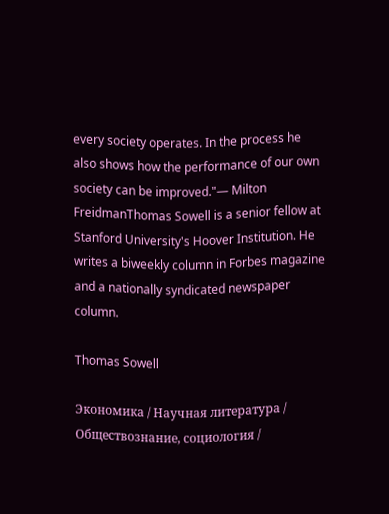every society operates. In the process he also shows how the performance of our own society can be improved."— Milton FreidmanThomas Sowell is a senior fellow at Stanford University's Hoover Institution. He writes a biweekly column in Forbes magazine and a nationally syndicated newspaper column.

Thomas Sowell

Экономика / Научная литература / Обществознание, социология /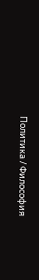Политика / Философия